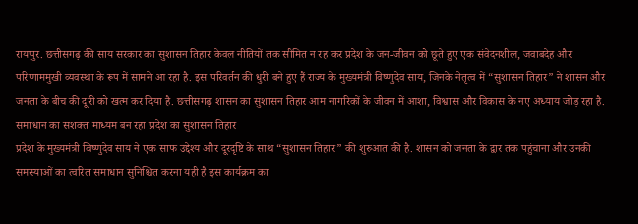रायपुर. छत्तीसगढ़ की साय सरकार का सुशासन तिहार केवल नीतियों तक सीमित न रह कर प्रदेश के जन-जीवन को छूते हुए एक संवेदनशील, जवाबदेह और परिणाममुखी व्यवस्था के रूप में सामने आ रहा है. इस परिवर्तन की धुरी बने हुए हैं राज्य के मुख्यमंत्री विष्णुदेव साय, जिनके नेतृत्व में “सुशासन तिहार” ने शासन और जनता के बीच की दूरी को खत्म कर दिया है. छत्तीसगढ़ शासन का सुशासन तिहार आम नागरिकों के जीवन में आशा, विश्वास और विकास के नए अध्याय जोड़ रहा है.
समाधान का सशक्त माध्यम बन रहा प्रदेश का सुशासन तिहार
प्रदेश के मुख्यमंत्री विष्णुदेव साय ने एक साफ उद्देश्य और दूरदृष्टि के साथ “सुशासन तिहार” की शुरुआत की है. शासन को जनता के द्वार तक पहुंचाना और उनकी समस्याओं का त्वरित समाधान सुनिश्चित करना यही है इस कार्यक्रम का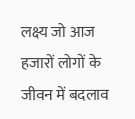लक्ष्य जो आज हजारों लोगों के जीवन में बदलाव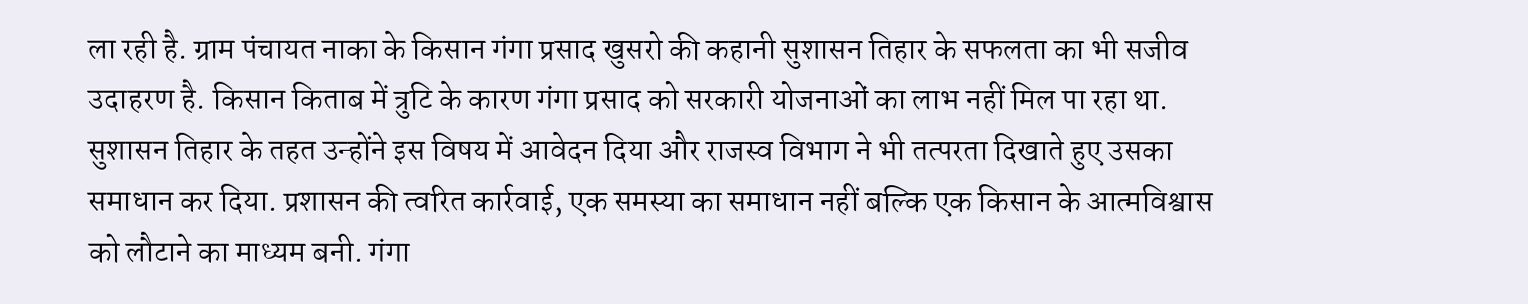ला रही है. ग्राम पंचायत नाका के किसान गंगा प्रसाद खुसरो की कहानी सुशासन तिहार के सफलता का भी सजीव उदाहरण है. किसान किताब में त्रुटि के कारण गंगा प्रसाद को सरकारी योजनाओं का लाभ नहीं मिल पा रहा था. सुशासन तिहार के तहत उन्होंने इस विषय में आवेदन दिया और राजस्व विभाग ने भी तत्परता दिखाते हुए उसका समाधान कर दिया. प्रशासन की त्वरित कार्रवाई, एक समस्या का समाधान नहीं बल्कि एक किसान के आत्मविश्वास को लौटाने का माध्यम बनी. गंगा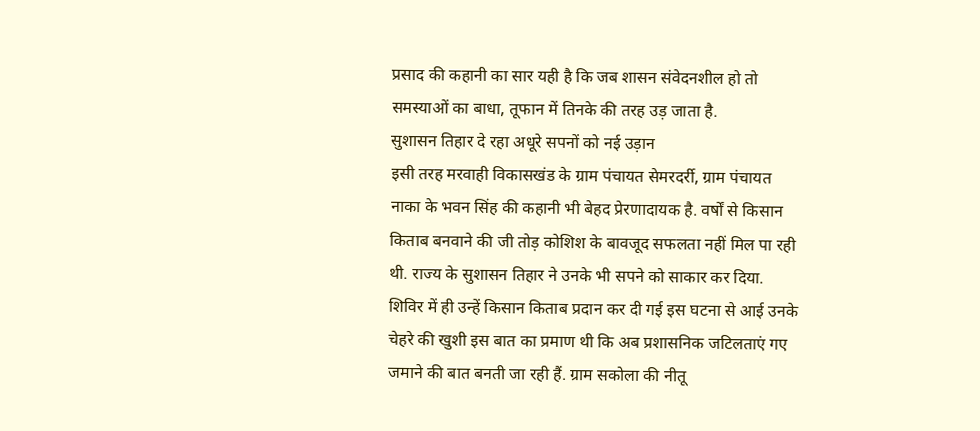प्रसाद की कहानी का सार यही है कि जब शासन संवेदनशील हो तो समस्याओं का बाधा, तूफान में तिनके की तरह उड़ जाता है.
सुशासन तिहार दे रहा अधूरे सपनों को नई उड़ान
इसी तरह मरवाही विकासखंड के ग्राम पंचायत सेमरदर्री, ग्राम पंचायत नाका के भवन सिंह की कहानी भी बेहद प्रेरणादायक है. वर्षों से किसान किताब बनवाने की जी तोड़ कोशिश के बावजूद सफलता नहीं मिल पा रही थी. राज्य के सुशासन तिहार ने उनके भी सपने को साकार कर दिया. शिविर में ही उन्हें किसान किताब प्रदान कर दी गई इस घटना से आई उनके चेहरे की खुशी इस बात का प्रमाण थी कि अब प्रशासनिक जटिलताएं गए जमाने की बात बनती जा रही हैं. ग्राम सकोला की नीतू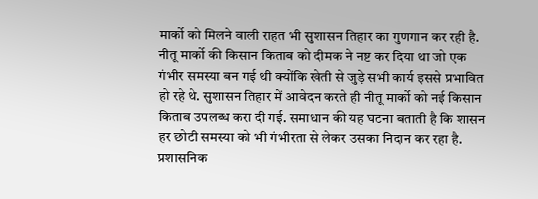मार्को को मिलने वाली राहत भी सुशासन तिहार का गुणगान कर रही है. नीतू मार्को की किसान किताब को दीमक ने नष्ट कर दिया था जो एक गंभीर समस्या बन गई थी क्योंकि खेती से जुड़े सभी कार्य इससे प्रभावित हो रहे थे. सुशासन तिहार में आवेदन करते ही नीतू मार्को को नई किसान किताब उपलब्ध करा दी गई. समाधान की यह घटना बताती है कि शासन हर छोटी समस्या को भी गंभीरता से लेकर उसका निदान कर रहा है. प्रशासनिक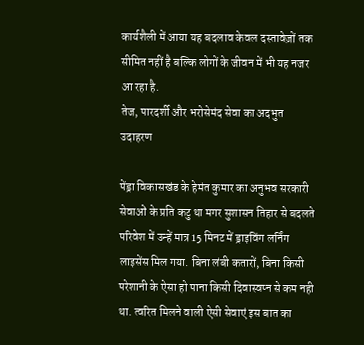कार्यशैली में आया यह बदलाव केवल दस्तावेज़ों तक सीमित नहीं है बल्कि लोगों के जीवन में भी यह नजर आ रहा है.
तेज, पारदर्शी और भरोसेमंद सेवा का अदभुत उदाहरण

पेंड्रा विकासखंड के हेमंत कुमार का अनुभव सरकारी सेवाओं के प्रति कटु था मगर सुशासन तिहार से बदलते परिवेश में उन्हें मात्र 15 मिनट में ड्राइविंग लर्निंग लाइसेंस मिल गया. बिना लंबी कतारों, बिना किसी परेशानी के ऐसा हो पाना किसी दिवास्वप्न से कम नही था. त्वरित मिलने वाली ऐसी सेवाएं इस बात का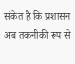संकेत है कि प्रशासन अब तकनीकी रूप से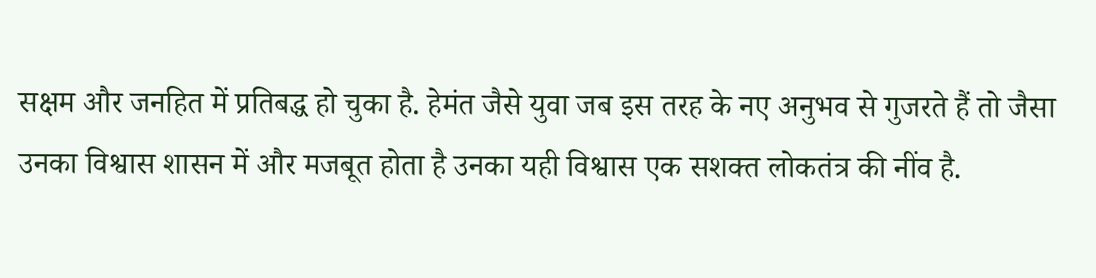सक्षम और जनहित में प्रतिबद्ध हो चुका है. हेमंत जैसे युवा जब इस तरह के नए अनुभव से गुजरते हैं तो जैसा उनका विश्वास शासन में और मजबूत होता है उनका यही विश्वास एक सशक्त लोकतंत्र की नींव है.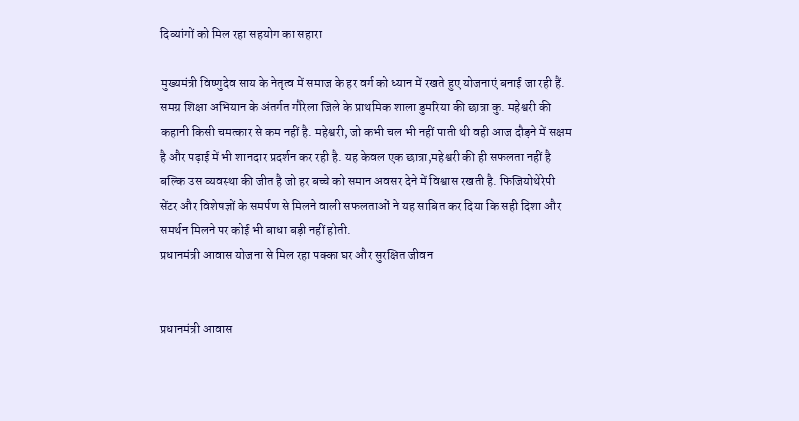दिव्यांगों को मिल रहा सहयोग का सहारा

मुख्यमंत्री विष्णुदेव साय के नेतृत्व में समाज के हर वर्ग को ध्यान में रखते हुए योजनाएं बनाई जा रही हैं. समग्र शिक्षा अभियान के अंतर्गत गौरेला जिले के प्राथमिक शाला डुमरिया की छात्रा कु. महेश्वरी की कहानी किसी चमत्कार से कम नहीं है. महेश्वरी, जो कभी चल भी नहीं पाती थी वही आज दौड़ने में सक्षम है और पढ़ाई में भी शानदार प्रदर्शन कर रही है. यह केवल एक छात्रा,महेश्वरी की ही सफलता नहीं है बल्कि उस व्यवस्था की जीत है जो हर बच्चे को समान अवसर देने में विश्वास रखती है. फिजियोथेरेपी सेंटर और विशेषज्ञों के समर्पण से मिलने वाली सफलताओं ने यह साबित कर दिया कि सही दिशा और समर्थन मिलने पर कोई भी बाधा बड़ी नहीं होती.
प्रधानमंत्री आवास योजना से मिल रहा पक्का घर और सुरक्षित जीवन


प्रधानमंत्री आवास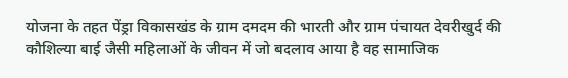योजना के तहत पेंड्रा विकासखंड के ग्राम दमदम की भारती और ग्राम पंचायत देवरीखुर्द की कौशिल्या बाई जैसी महिलाओं के जीवन में जो बदलाव आया है वह सामाजिक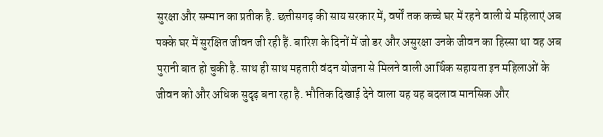सुरक्षा और सम्मान का प्रतीक है. छत्तीसगढ़ की साय सरकार में, वर्षों तक कच्चे घर में रहने वाली ये महिलाएं अब पक्के घर में सुरक्षित जीवन जी रही हैं. बारिश के दिनों में जो डर और असुरक्षा उनके जीवन का हिस्सा था वह अब पुरानी बात हो चुकी है. साथ ही साथ महतारी वंदन योजना से मिलने वाली आर्थिक सहायता इन महिलाओं के जीवन को और अधिक सुदृढ़ बना रहा है. भौतिक दिखाई देने वाला यह यह बदलाव मानसिक और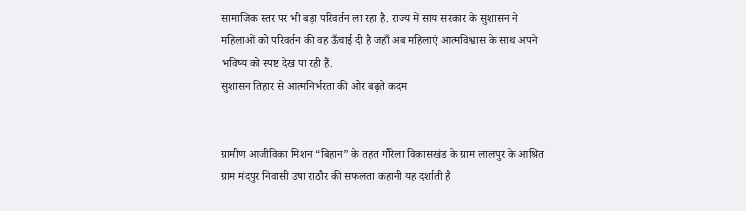सामाजिक स्तर पर भी बड़ा परिवर्तन ला रहा है. राज्य में साय सरकार के सुशासन ने महिलाओं को परिवर्तन की वह ऊँचाई दी है जहाँ अब महिलाएं आत्मविश्वास के साथ अपने भविष्य को स्पष्ट देख पा रही हैं.
सुशासन तिहार से आत्मनिर्भरता की ओर बढ़ते कदम


ग्रामीण आजीविका मिशन “बिहान” के तहत गौरेला विकासखंड के ग्राम लालपुर के आश्रित ग्राम मंदपुर निवासी उषा राठौर की सफलता कहानी यह दर्शाती है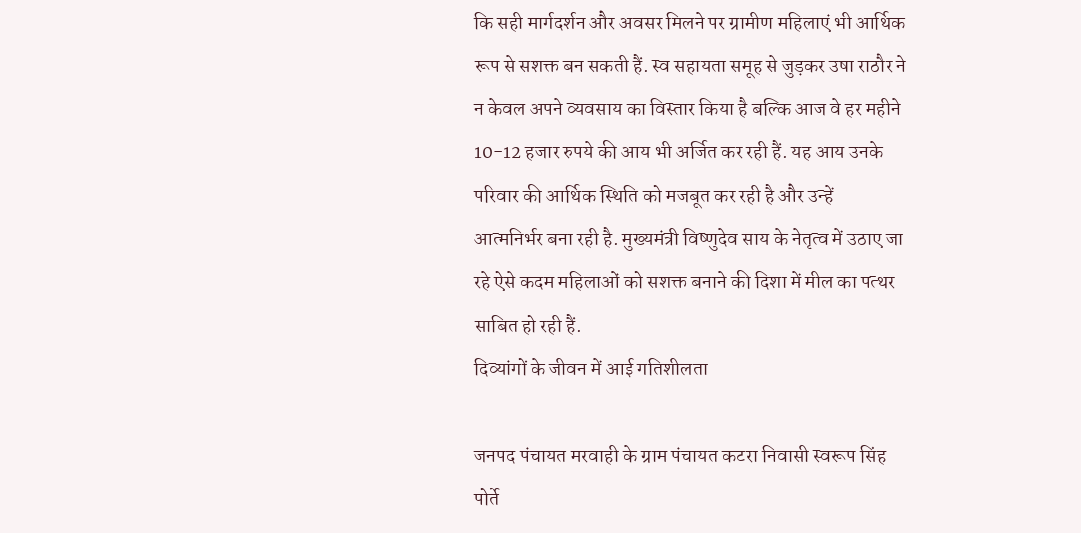कि सही मार्गदर्शन और अवसर मिलने पर ग्रामीण महिलाएं भी आर्थिक रूप से सशक्त बन सकती हैं. स्व सहायता समूह से जुड़कर उषा राठौर ने न केवल अपने व्यवसाय का विस्तार किया है बल्कि आज वे हर महीने 10-12 हजार रुपये की आय भी अर्जित कर रही हैं. यह आय उनके परिवार की आर्थिक स्थिति को मजबूत कर रही है और उन्हें आत्मनिर्भर बना रही है. मुख्यमंत्री विष्णुदेव साय के नेतृत्व में उठाए जा रहे ऐसे कदम महिलाओं को सशक्त बनाने की दिशा में मील का पत्थर साबित हो रही हैं.
दिव्यांगों के जीवन में आई गतिशीलता

जनपद पंचायत मरवाही के ग्राम पंचायत कटरा निवासी स्वरूप सिंह पोर्ते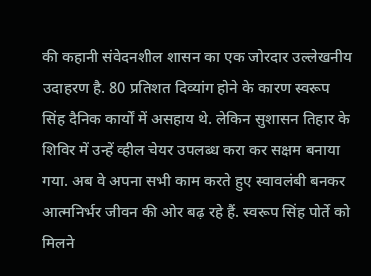की कहानी संवेदनशील शासन का एक जोरदार उल्लेखनीय उदाहरण है. 80 प्रतिशत दिव्यांग होने के कारण स्वरूप सिंह दैनिक कार्यों में असहाय थे. लेकिन सुशासन तिहार के शिविर में उन्हें व्हील चेयर उपलब्ध करा कर सक्षम बनाया गया. अब वे अपना सभी काम करते हुए स्वावलंबी बनकर आत्मनिर्भर जीवन की ओर बढ़ रहे हैं. स्वरूप सिंह पोर्ते को मिलने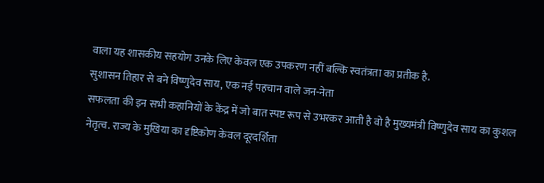वाला यह शासकीय सहयोग उनके लिए केवल एक उपकरण नहीं बल्कि स्वतंत्रता का प्रतीक है.
सुशासन तिहार से बने विष्णुदेव साय, एक नई पहचान वाले जन-नेता
सफलता की इन सभी कहानियों के केंद्र में जो बात स्पष्ट रूप से उभरकर आती है वो है मुख्यमंत्री विष्णुदेव साय का कुशल नेतृत्व. राज्य के मुखिया का दृष्टिकोण केवल दूरदर्शिता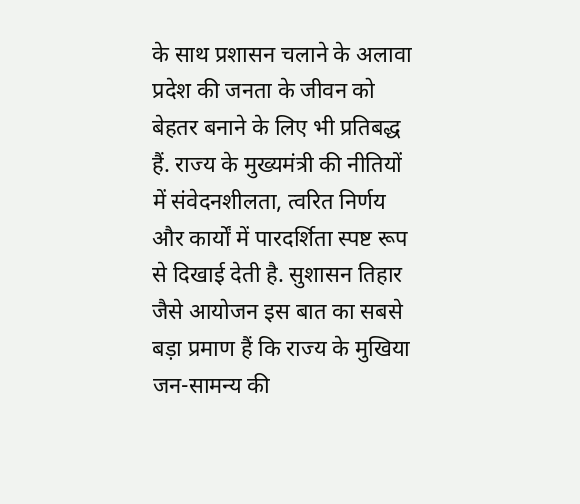के साथ प्रशासन चलाने के अलावा प्रदेश की जनता के जीवन को बेहतर बनाने के लिए भी प्रतिबद्ध हैं. राज्य के मुख्यमंत्री की नीतियों में संवेदनशीलता, त्वरित निर्णय और कार्यों में पारदर्शिता स्पष्ट रूप से दिखाई देती है. सुशासन तिहार जैसे आयोजन इस बात का सबसे बड़ा प्रमाण हैं कि राज्य के मुखिया जन-सामन्य की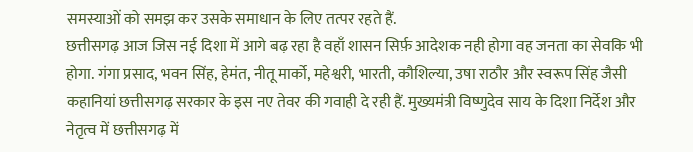समस्याओं को समझ कर उसके समाधान के लिए तत्पर रहते हैं.
छत्तीसगढ़ आज जिस नई दिशा में आगे बढ़ रहा है वहाँ शासन सिर्फ़ आदेशक नही होगा वह जनता का सेवकि भी होगा. गंगा प्रसाद, भवन सिंह, हेमंत, नीतू मार्को, महेश्वरी, भारती, कौशिल्या, उषा राठौर और स्वरूप सिंह जैसी कहानियां छत्तीसगढ़ सरकार के इस नए तेवर की गवाही दे रही हैं. मुख्यमंत्री विष्णुदेव साय के दिशा निर्देश और नेतृत्व में छत्तीसगढ़ में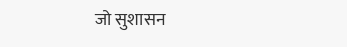जो सुशासन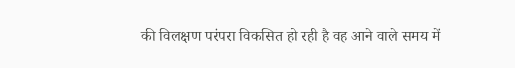की विलक्षण परंपरा विकसित हो रही है वह आने वाले समय में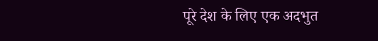पूरे देश के लिए एक अदभुत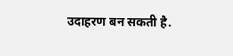उदाहरण बन सकती है.